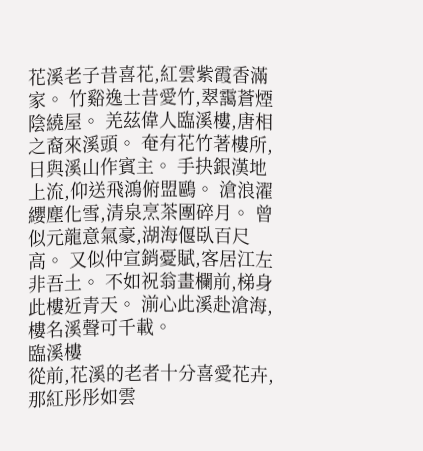花溪老子昔喜花,紅雲紫霞香滿家。 竹谿逸士昔愛竹,翠靄蒼煙陰繞屋。 羌茲偉人臨溪樓,唐相之裔來溪頭。 奄有花竹著樓所,日與溪山作賓主。 手抉銀漢地上流,仰送飛鴻俯盟鷗。 滄浪濯纓塵化雪,清泉烹茶團碎月。 曾似元龍意氣豪,湖海偃臥百尺高。 又似仲宣銷憂賦,客居江左非吾土。 不如祝翁畫欄前,梯身此樓近青天。 湔心此溪赴滄海,樓名溪聲可千載。
臨溪樓
從前,花溪的老者十分喜愛花卉,那紅彤彤如雲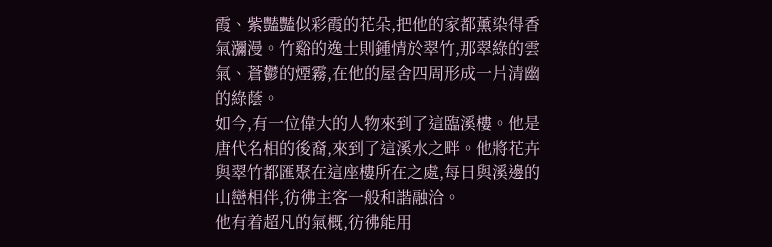霞、紫豔豔似彩霞的花朵,把他的家都薰染得香氣瀰漫。竹谿的逸士則鍾情於翠竹,那翠綠的雲氣、蒼鬱的煙霧,在他的屋舍四周形成一片清幽的綠蔭。
如今,有一位偉大的人物來到了這臨溪樓。他是唐代名相的後裔,來到了這溪水之畔。他將花卉與翠竹都匯聚在這座樓所在之處,每日與溪邊的山巒相伴,彷彿主客一般和諧融洽。
他有着超凡的氣概,彷彿能用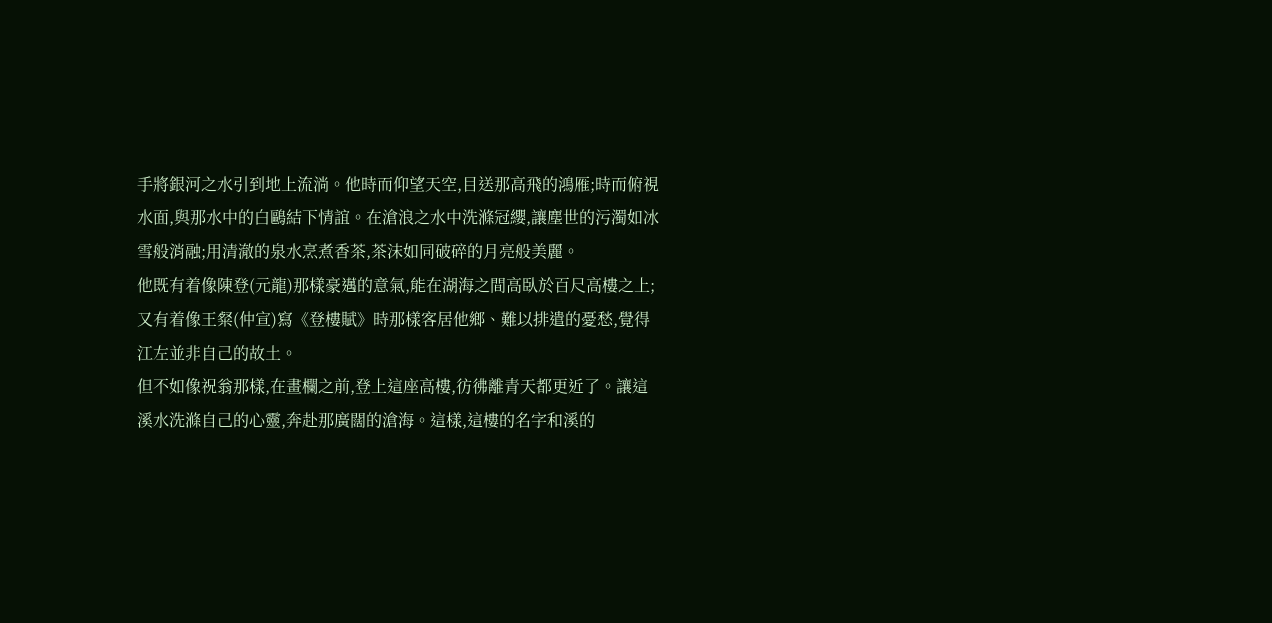手將銀河之水引到地上流淌。他時而仰望天空,目送那高飛的鴻雁;時而俯視水面,與那水中的白鷗結下情誼。在滄浪之水中洗滌冠纓,讓塵世的污濁如冰雪般消融;用清澈的泉水烹煮香茶,茶沫如同破碎的月亮般美麗。
他既有着像陳登(元龍)那樣豪邁的意氣,能在湖海之間高臥於百尺高樓之上;又有着像王粲(仲宣)寫《登樓賦》時那樣客居他鄉、難以排遣的憂愁,覺得江左並非自己的故土。
但不如像祝翁那樣,在畫欄之前,登上這座高樓,彷彿離青天都更近了。讓這溪水洗滌自己的心靈,奔赴那廣闊的滄海。這樣,這樓的名字和溪的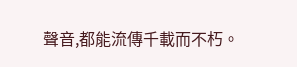聲音,都能流傳千載而不朽。